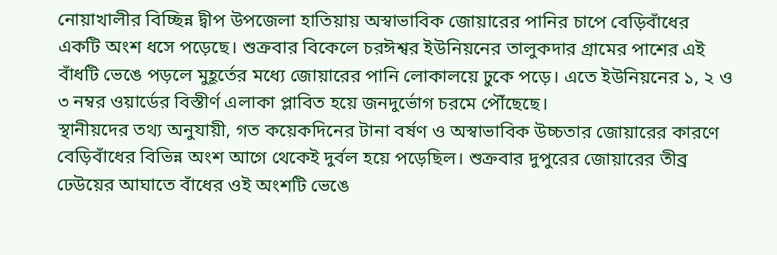নোয়াখালীর বিচ্ছিন্ন দ্বীপ উপজেলা হাতিয়ায় অস্বাভাবিক জোয়ারের পানির চাপে বেড়িবাঁধের একটি অংশ ধসে পড়েছে। শুক্রবার বিকেলে চরঈশ্বর ইউনিয়নের তালুকদার গ্রামের পাশের এই বাঁধটি ভেঙে পড়লে মুহূর্তের মধ্যে জোয়ারের পানি লোকালয়ে ঢুকে পড়ে। এতে ইউনিয়নের ১, ২ ও ৩ নম্বর ওয়ার্ডের বিস্তীর্ণ এলাকা প্লাবিত হয়ে জনদুর্ভোগ চরমে পৌঁছেছে।
স্থানীয়দের তথ্য অনুযায়ী, গত কয়েকদিনের টানা বর্ষণ ও অস্বাভাবিক উচ্চতার জোয়ারের কারণে বেড়িবাঁধের বিভিন্ন অংশ আগে থেকেই দুর্বল হয়ে পড়েছিল। শুক্রবার দুপুরের জোয়ারের তীব্র ঢেউয়ের আঘাতে বাঁধের ওই অংশটি ভেঙে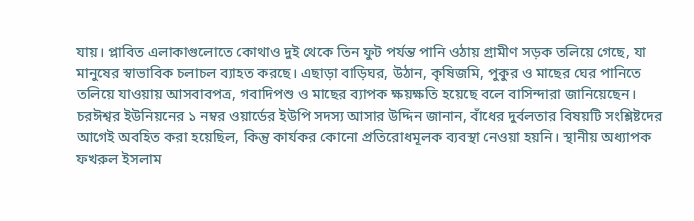যায়। প্লাবিত এলাকাগুলোতে কোথাও দুই থেকে তিন ফুট পর্যন্ত পানি ওঠায় গ্রামীণ সড়ক তলিয়ে গেছে, যা মানুষের স্বাভাবিক চলাচল ব্যাহত করছে। এছাড়া বাড়িঘর, উঠান, কৃষিজমি, পুকুর ও মাছের ঘের পানিতে তলিয়ে যাওয়ায় আসবাবপত্র, গবাদিপশু ও মাছের ব্যাপক ক্ষয়ক্ষতি হয়েছে বলে বাসিন্দারা জানিয়েছেন।
চরঈশ্বর ইউনিয়নের ১ নম্বর ওয়ার্ডের ইউপি সদস্য আসার উদ্দিন জানান, বাঁধের দুর্বলতার বিষয়টি সংশ্লিষ্টদের আগেই অবহিত করা হয়েছিল, কিন্তু কার্যকর কোনো প্রতিরোধমূলক ব্যবস্থা নেওয়া হয়নি। স্থানীয় অধ্যাপক ফখরুল ইসলাম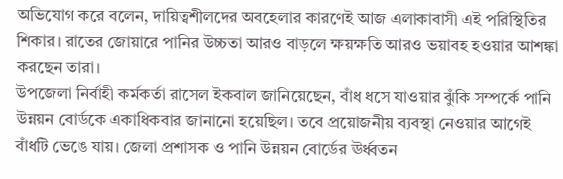অভিযোগ করে বলেন, দায়িত্বশীলদের অবহেলার কারণেই আজ এলাকাবাসী এই পরিস্থিতির শিকার। রাতের জোয়ারে পানির উচ্চতা আরও বাড়লে ক্ষয়ক্ষতি আরও ভয়াবহ হওয়ার আশঙ্কা করছেন তারা।
উপজেলা নির্বাহী কর্মকর্তা রাসেল ইকবাল জানিয়েছেন, বাঁধ ধসে যাওয়ার ঝুঁকি সম্পর্কে পানি উন্নয়ন বোর্ডকে একাধিকবার জানানো হয়েছিল। তবে প্রয়োজনীয় ব্যবস্থা নেওয়ার আগেই বাঁধটি ভেঙে যায়। জেলা প্রশাসক ও পানি উন্নয়ন বোর্ডের ঊর্ধ্বতন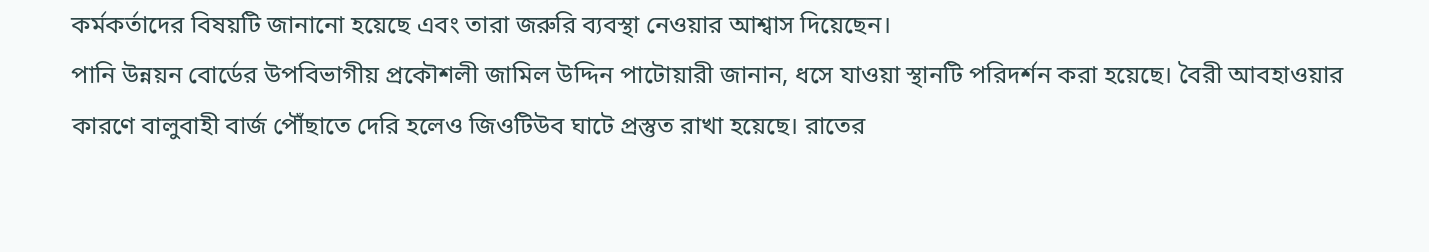কর্মকর্তাদের বিষয়টি জানানো হয়েছে এবং তারা জরুরি ব্যবস্থা নেওয়ার আশ্বাস দিয়েছেন।
পানি উন্নয়ন বোর্ডের উপবিভাগীয় প্রকৌশলী জামিল উদ্দিন পাটোয়ারী জানান, ধসে যাওয়া স্থানটি পরিদর্শন করা হয়েছে। বৈরী আবহাওয়ার কারণে বালুবাহী বার্জ পৌঁছাতে দেরি হলেও জিওটিউব ঘাটে প্রস্তুত রাখা হয়েছে। রাতের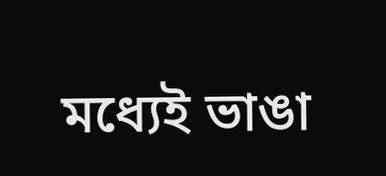মধ্যেই ভাঙা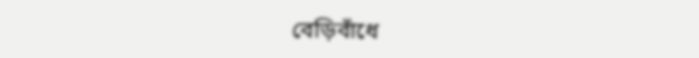বেড়িবাঁধে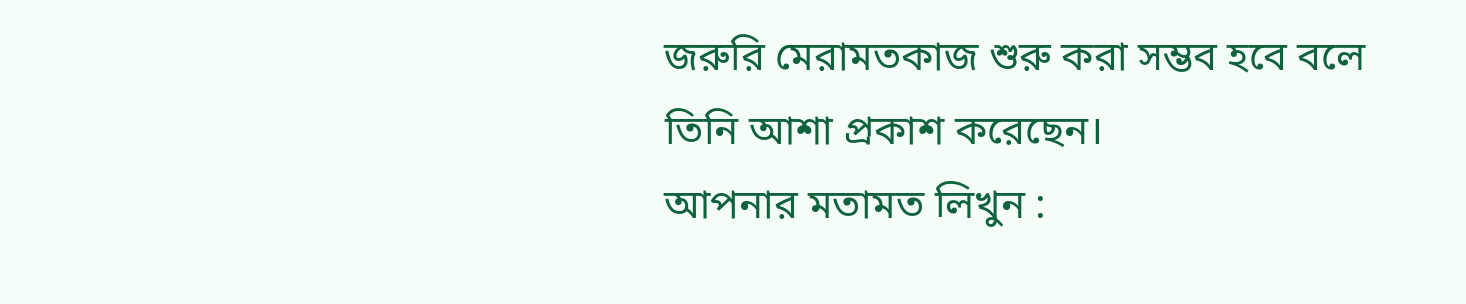জরুরি মেরামতকাজ শুরু করা সম্ভব হবে বলে তিনি আশা প্রকাশ করেছেন।
আপনার মতামত লিখুন :